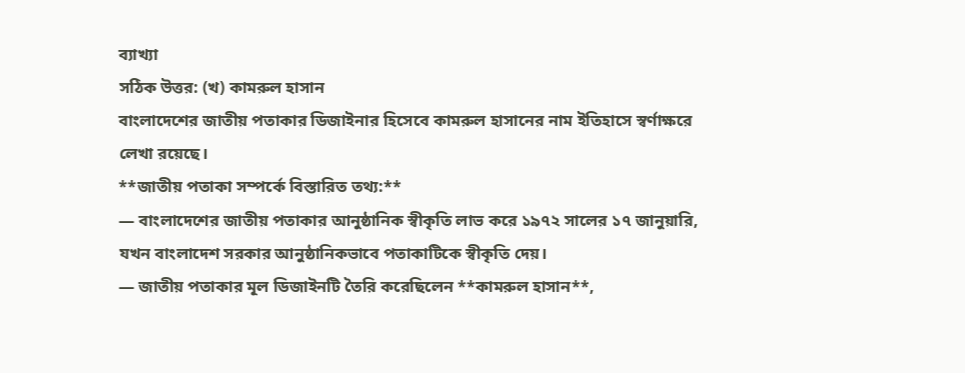ব্যাখ্যা
সঠিক উত্তর: (খ) কামরুল হাসান
বাংলাদেশের জাতীয় পতাকার ডিজাইনার হিসেবে কামরুল হাসানের নাম ইতিহাসে স্বর্ণাক্ষরে লেখা রয়েছে।
**জাতীয় পতাকা সম্পর্কে বিস্তারিত তথ্য:**
— বাংলাদেশের জাতীয় পতাকার আনুষ্ঠানিক স্বীকৃতি লাভ করে ১৯৭২ সালের ১৭ জানুয়ারি, যখন বাংলাদেশ সরকার আনুষ্ঠানিকভাবে পতাকাটিকে স্বীকৃতি দেয়।
— জাতীয় পতাকার মূল ডিজাইনটি তৈরি করেছিলেন **কামরুল হাসান**,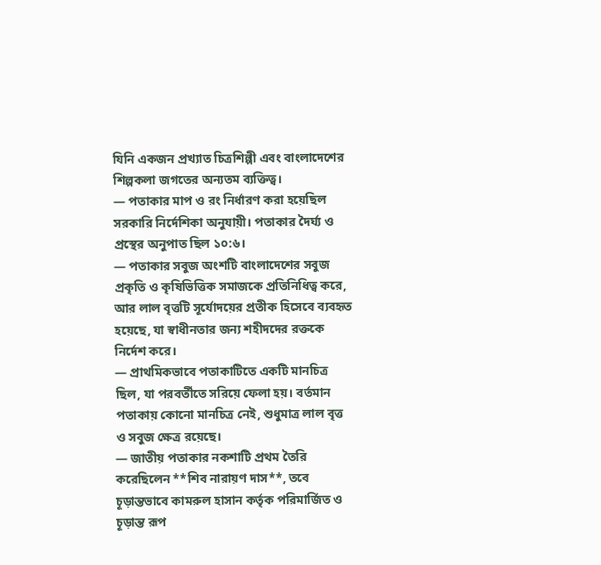যিনি একজন প্রখ্যাত চিত্রশিল্পী এবং বাংলাদেশের শিল্পকলা জগতের অন্যতম ব্যক্তিত্ব।
— পতাকার মাপ ও রং নির্ধারণ করা হয়েছিল সরকারি নির্দেশিকা অনুযায়ী। পতাকার দৈর্ঘ্য ও প্রস্থের অনুপাত ছিল ১০:৬।
— পতাকার সবুজ অংশটি বাংলাদেশের সবুজ প্রকৃতি ও কৃষিভিত্তিক সমাজকে প্রতিনিধিত্ব করে, আর লাল বৃত্তটি সূর্যোদয়ের প্রতীক হিসেবে ব্যবহৃত হয়েছে, যা স্বাধীনতার জন্য শহীদদের রক্তকে নির্দেশ করে।
— প্রাথমিকভাবে পতাকাটিতে একটি মানচিত্র ছিল, যা পরবর্তীতে সরিয়ে ফেলা হয়। বর্তমান পতাকায় কোনো মানচিত্র নেই, শুধুমাত্র লাল বৃত্ত ও সবুজ ক্ষেত্র রয়েছে।
— জাতীয় পতাকার নকশাটি প্রথম তৈরি করেছিলেন **শিব নারায়ণ দাস**, তবে চূড়ান্তভাবে কামরুল হাসান কর্তৃক পরিমার্জিত ও চূড়ান্ত রূপ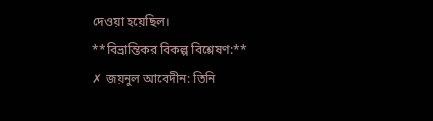দেওয়া হয়েছিল।
**বিভ্রান্তিকর বিকল্প বিশ্লেষণ:**
✗ জয়নুল আবেদীন: তিনি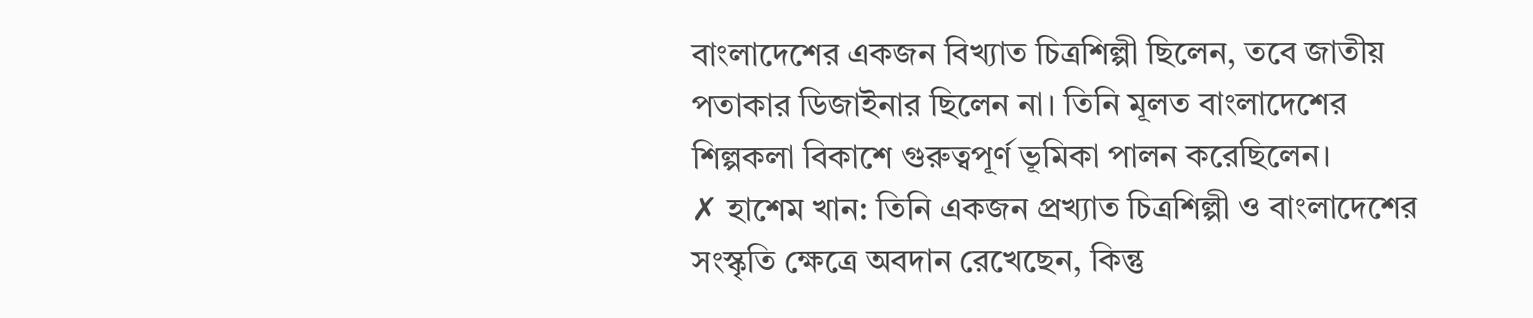বাংলাদেশের একজন বিখ্যাত চিত্রশিল্পী ছিলেন, তবে জাতীয় পতাকার ডিজাইনার ছিলেন না। তিনি মূলত বাংলাদেশের শিল্পকলা বিকাশে গুরুত্বপূর্ণ ভূমিকা পালন করেছিলেন।
✗ হাশেম খান: তিনি একজন প্রখ্যাত চিত্রশিল্পী ও বাংলাদেশের সংস্কৃতি ক্ষেত্রে অবদান রেখেছেন, কিন্তু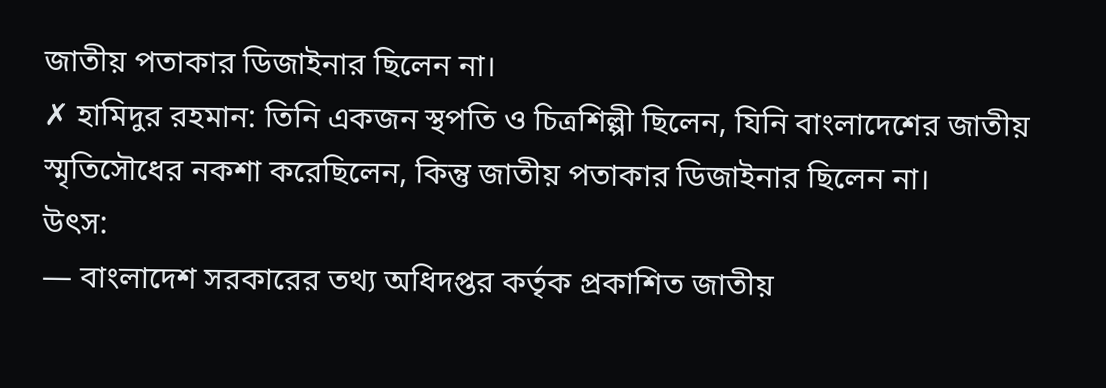জাতীয় পতাকার ডিজাইনার ছিলেন না।
✗ হামিদুর রহমান: তিনি একজন স্থপতি ও চিত্রশিল্পী ছিলেন, যিনি বাংলাদেশের জাতীয় স্মৃতিসৌধের নকশা করেছিলেন, কিন্তু জাতীয় পতাকার ডিজাইনার ছিলেন না।
উৎস:
— বাংলাদেশ সরকারের তথ্য অধিদপ্তর কর্তৃক প্রকাশিত জাতীয়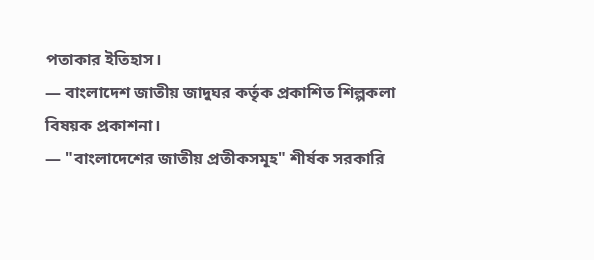পতাকার ইতিহাস।
— বাংলাদেশ জাতীয় জাদুঘর কর্তৃক প্রকাশিত শিল্পকলা বিষয়ক প্রকাশনা।
— "বাংলাদেশের জাতীয় প্রতীকসমূহ" শীর্ষক সরকারি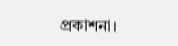প্রকাশনা।